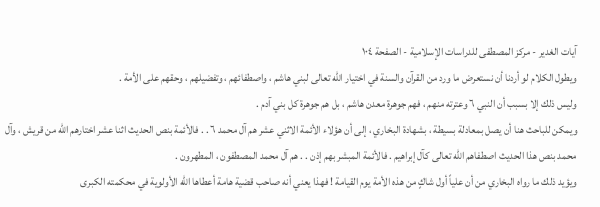آيات الغدير - مركز المصطفى للدراسات الإسلامية - الصفحة ١٠٤
ويطول الكلام لو أردنا أن نستعرض ما ورد من القرآن والسنة في اختيار الله تعالى لبني هاشم ، واصطفائهم ، وتفضيلهم ، وحقهم على الأمة .
وليس ذلك إلا بسبب أن النبي ٦ وعترته منهم ، فهم جوهرة معدن هاشم ، بل هم جوهرة كل بني آدم .
ويمكن للباحث هنا أن يصل بمعادلة بسيطة ، بشهادة البخاري ، إلى أن هؤلاء الأئمة الاثني عشر هم آل محمد ٦ . . فالأئمة بنص الحديث اثنا عشر اختارهم الله من قريش ، وآل محمد بنص هذا الحديث اصطفاهم الله تعالى كآل إبراهيم . فالأئمة المبشر بهم إذن . . هم آل محمد المصطفون ، المطهرون .
ويؤيد ذلك ما رواه البخاري من أن علياً أول شاكٍ من هذه الأمة يوم القيامة ! فهذا يعني أنه صاحب قضية هامة أعطاها الله الأولوية في محكمته الكبرى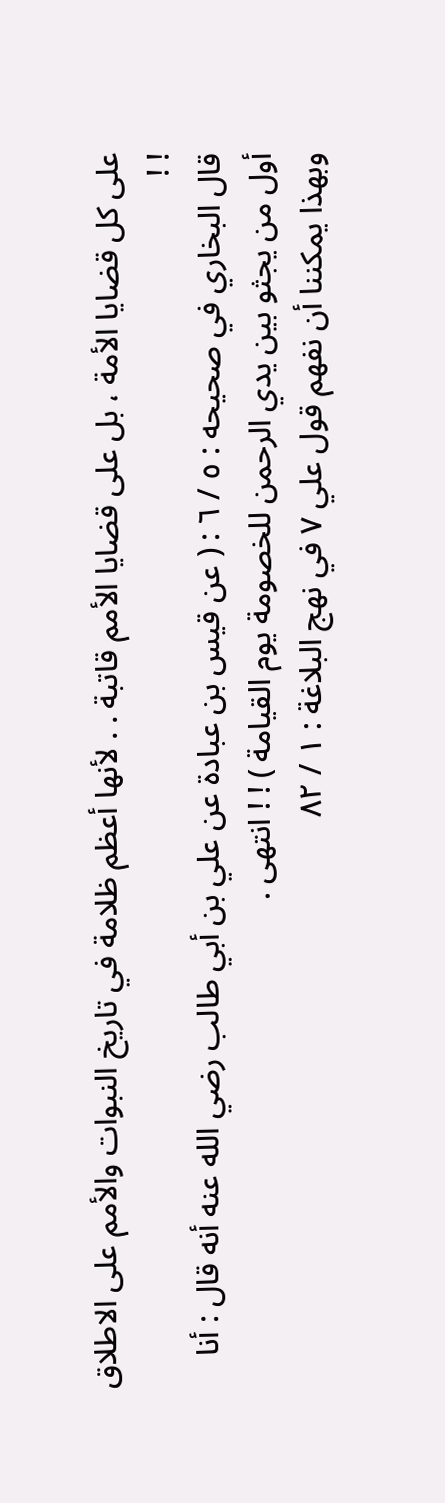على كل قضايا الأمة ، بل على قضايا الأمم قاتبة . . لأنها أعظم ظلامة في تاريخ النبوات والأمم على الاطلاق ! !
قال البخاري في صحيحه : ٥ / ٦ : ( عن قيس بن عبادة عن علي بن أبي طالب رضي الله عنه أنه قال : أنا أول من يجثو بين يدي الرحمن للخصومة يوم القيامة ) ! ! انتهى .
وبهذا يمكننا أن نفهم قول علي ٧ في نهج البلاغة : ١ / ٨٢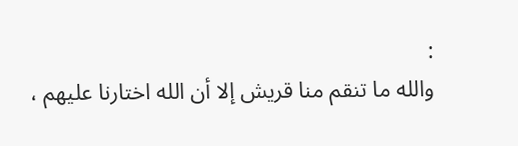:
والله ما تنقم منا قريش إلا أن الله اختارنا عليهم ،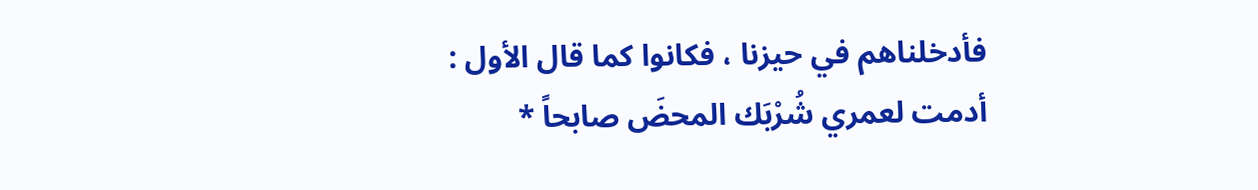فأدخلناهم في حيزنا ، فكانوا كما قال الأول :
أدمت لعمري شُرْبَك المحضَ صابحاً *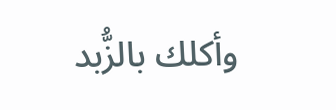وأكلك بالزُّبد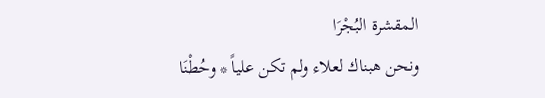المقشرة البُجْرَا
ونحن هبناك لعلاء ولم تكن علياً * وحُطْنَا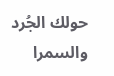حولك الجُرد والسمرا